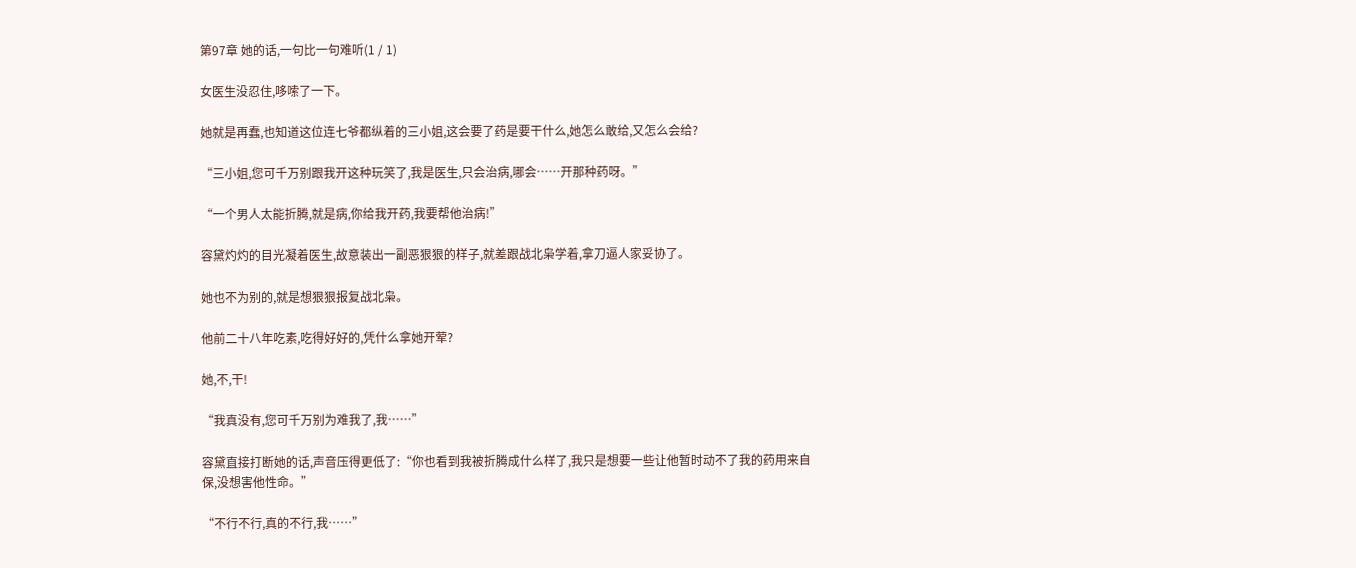第97章 她的话,一句比一句难听(1 / 1)

女医生没忍住,哆嗦了一下。

她就是再蠢,也知道这位连七爷都纵着的三小姐,这会要了药是要干什么,她怎么敢给,又怎么会给?

“三小姐,您可千万别跟我开这种玩笑了,我是医生,只会治病,哪会……开那种药呀。”

“一个男人太能折腾,就是病,你给我开药,我要帮他治病!”

容黛灼灼的目光凝着医生,故意装出一副恶狠狠的样子,就差跟战北枭学着,拿刀逼人家妥协了。

她也不为别的,就是想狠狠报复战北枭。

他前二十八年吃素,吃得好好的,凭什么拿她开荤?

她,不,干!

“我真没有,您可千万别为难我了,我……”

容黛直接打断她的话,声音压得更低了:“你也看到我被折腾成什么样了,我只是想要一些让他暂时动不了我的药用来自保,没想害他性命。”

“不行不行,真的不行,我……”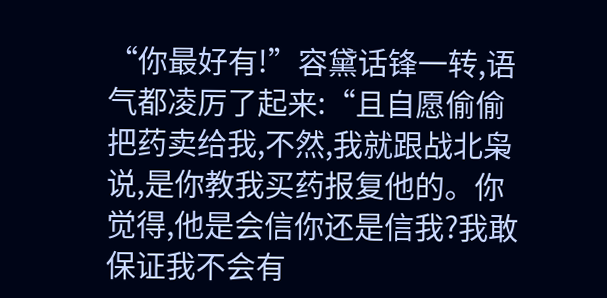“你最好有!”容黛话锋一转,语气都凌厉了起来:“且自愿偷偷把药卖给我,不然,我就跟战北枭说,是你教我买药报复他的。你觉得,他是会信你还是信我?我敢保证我不会有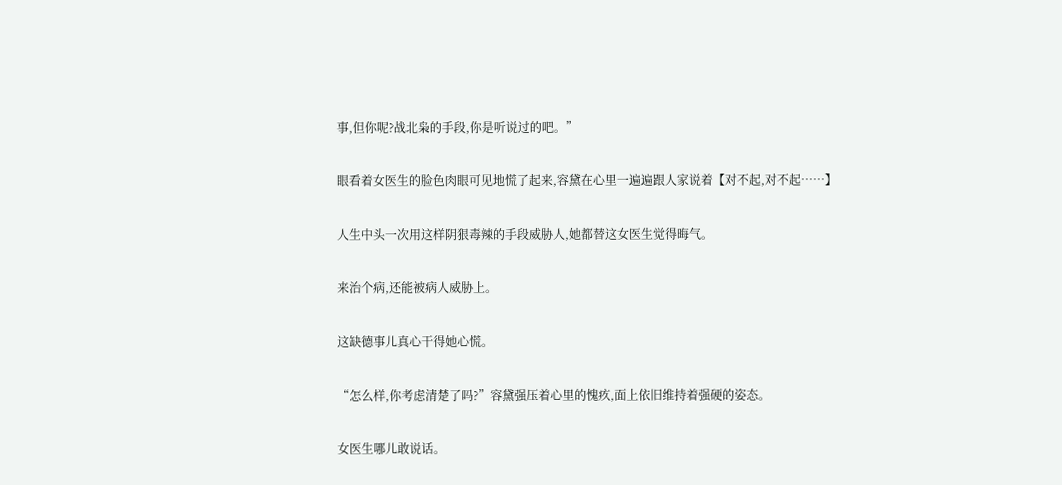事,但你呢?战北枭的手段,你是听说过的吧。”

眼看着女医生的脸色肉眼可见地慌了起来,容黛在心里一遍遍跟人家说着【对不起,对不起……】

人生中头一次用这样阴狠毒辣的手段威胁人,她都替这女医生觉得晦气。

来治个病,还能被病人威胁上。

这缺德事儿真心干得她心慌。

“怎么样,你考虑清楚了吗?”容黛强压着心里的愧疚,面上依旧维持着强硬的姿态。

女医生哪儿敢说话。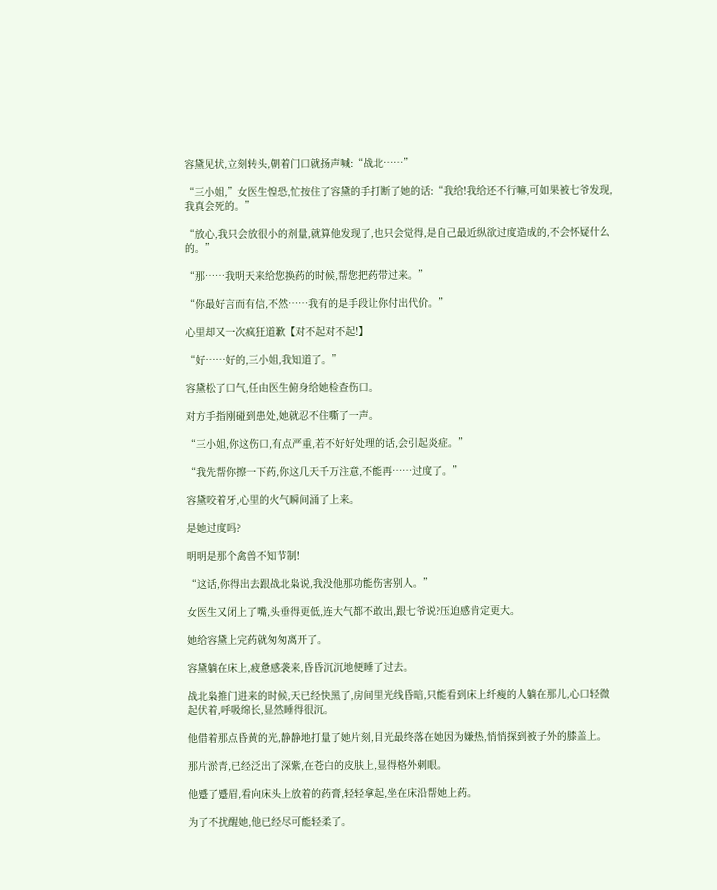容黛见状,立刻转头,朝着门口就扬声喊:“战北……”

“三小姐,”女医生惶恐,忙按住了容黛的手打断了她的话:“我给!我给还不行嘛,可如果被七爷发现,我真会死的。”

“放心,我只会放很小的剂量,就算他发现了,也只会觉得,是自己最近纵欲过度造成的,不会怀疑什么的。”

“那……我明天来给您换药的时候,帮您把药带过来。”

“你最好言而有信,不然……我有的是手段让你付出代价。”

心里却又一次疯狂道歉【对不起对不起!】

“好……好的,三小姐,我知道了。”

容黛松了口气,任由医生俯身给她检查伤口。

对方手指刚碰到患处,她就忍不住嘶了一声。

“三小姐,你这伤口,有点严重,若不好好处理的话,会引起炎症。”

“我先帮你擦一下药,你这几天千万注意,不能再……过度了。”

容黛咬着牙,心里的火气瞬间涌了上来。

是她过度吗?

明明是那个禽兽不知节制!

“这话,你得出去跟战北枭说,我没他那功能伤害别人。”

女医生又闭上了嘴,头垂得更低,连大气都不敢出,跟七爷说?压迫感肯定更大。

她给容黛上完药就匆匆离开了。

容黛躺在床上,疲惫感袭来,昏昏沉沉地便睡了过去。

战北枭推门进来的时候,天已经快黑了,房间里光线昏暗,只能看到床上纤瘦的人躺在那儿,心口轻微起伏着,呼吸绵长,显然睡得很沉。

他借着那点昏黄的光,静静地打量了她片刻,目光最终落在她因为嫌热,悄悄探到被子外的膝盖上。

那片淤青,已经泛出了深紫,在苍白的皮肤上,显得格外刺眼。

他蹙了蹙眉,看向床头上放着的药膏,轻轻拿起,坐在床沿帮她上药。

为了不扰醒她,他已经尽可能轻柔了。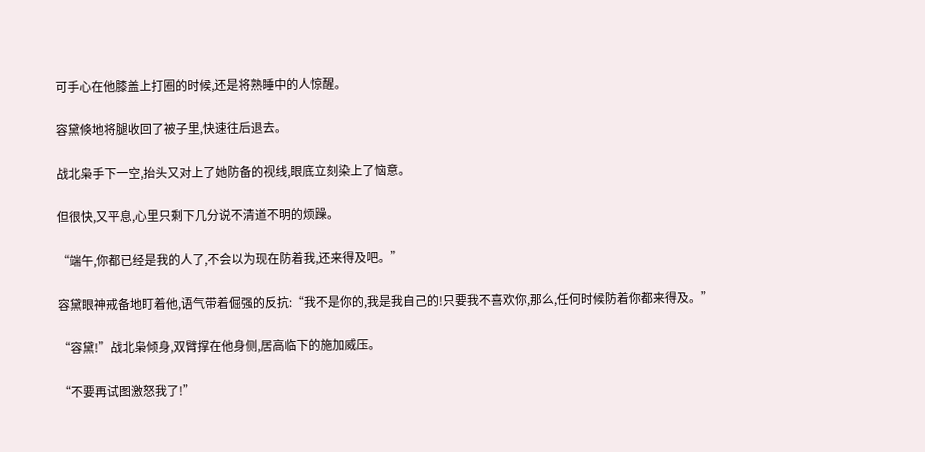可手心在他膝盖上打圈的时候,还是将熟睡中的人惊醒。

容黛倏地将腿收回了被子里,快速往后退去。

战北枭手下一空,抬头又对上了她防备的视线,眼底立刻染上了恼意。

但很快,又平息,心里只剩下几分说不清道不明的烦躁。

“端午,你都已经是我的人了,不会以为现在防着我,还来得及吧。”

容黛眼神戒备地盯着他,语气带着倔强的反抗:“我不是你的,我是我自己的!只要我不喜欢你,那么,任何时候防着你都来得及。”

“容黛!”战北枭倾身,双臂撑在他身侧,居高临下的施加威压。

“不要再试图激怒我了!”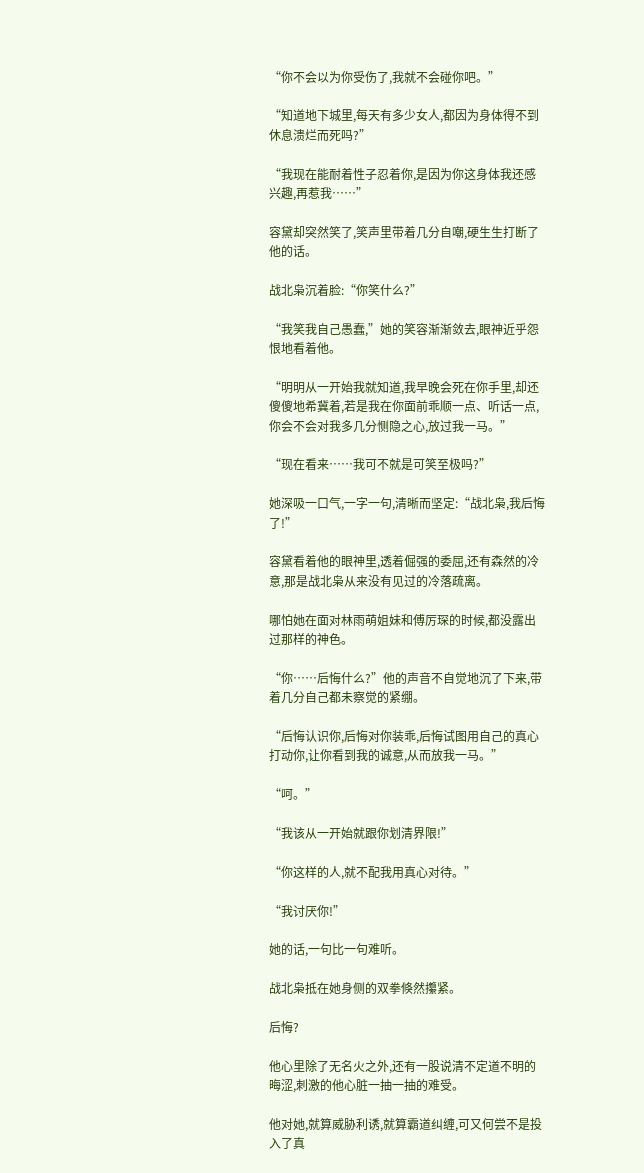“你不会以为你受伤了,我就不会碰你吧。”

“知道地下城里,每天有多少女人,都因为身体得不到休息溃烂而死吗?”

“我现在能耐着性子忍着你,是因为你这身体我还感兴趣,再惹我……”

容黛却突然笑了,笑声里带着几分自嘲,硬生生打断了他的话。

战北枭沉着脸:“你笑什么?”

“我笑我自己愚蠢,”她的笑容渐渐敛去,眼神近乎怨恨地看着他。

“明明从一开始我就知道,我早晚会死在你手里,却还傻傻地希冀着,若是我在你面前乖顺一点、听话一点,你会不会对我多几分恻隐之心,放过我一马。”

“现在看来……我可不就是可笑至极吗?”

她深吸一口气,一字一句,清晰而坚定:“战北枭,我后悔了!”

容黛看着他的眼神里,透着倔强的委屈,还有森然的冷意,那是战北枭从来没有见过的冷落疏离。

哪怕她在面对林雨萌姐妹和傅厉琛的时候,都没露出过那样的神色。

“你……后悔什么?”他的声音不自觉地沉了下来,带着几分自己都未察觉的紧绷。

“后悔认识你,后悔对你装乖,后悔试图用自己的真心打动你,让你看到我的诚意,从而放我一马。”

“呵。”

“我该从一开始就跟你划清界限!”

“你这样的人,就不配我用真心对待。”

“我讨厌你!”

她的话,一句比一句难听。

战北枭抵在她身侧的双拳倏然攥紧。

后悔?

他心里除了无名火之外,还有一股说清不定道不明的晦涩,刺激的他心脏一抽一抽的难受。

他对她,就算威胁利诱,就算霸道纠缠,可又何尝不是投入了真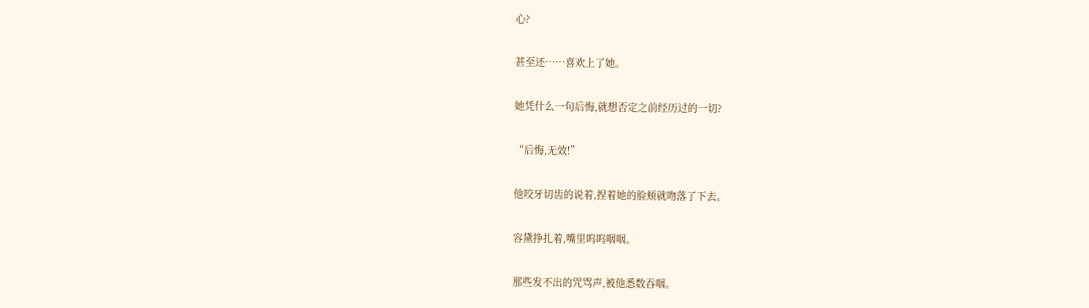心?

甚至还……喜欢上了她。

她凭什么一句后悔,就想否定之前经历过的一切?

“后悔,无效!”

他咬牙切齿的说着,捏着她的脸颊就吻落了下去。

容黛挣扎着,嘴里呜呜咽咽。

那些发不出的咒骂声,被他悉数吞咽。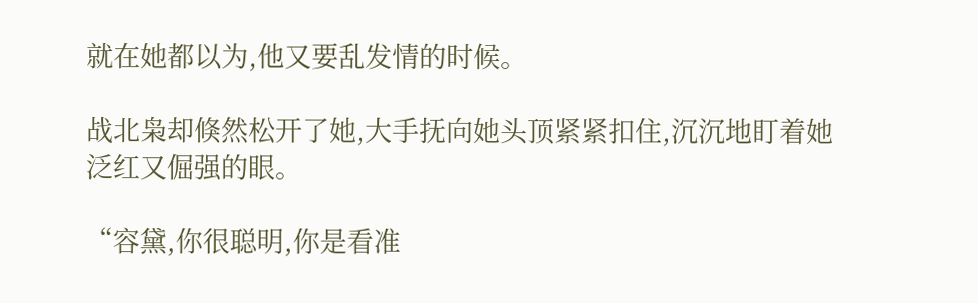就在她都以为,他又要乱发情的时候。

战北枭却倏然松开了她,大手抚向她头顶紧紧扣住,沉沉地盯着她泛红又倔强的眼。

“容黛,你很聪明,你是看准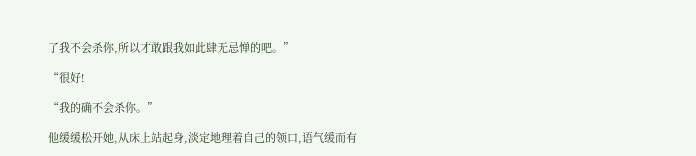了我不会杀你,所以才敢跟我如此肆无忌惮的吧。”

“很好!

“我的确不会杀你。”

他缓缓松开她,从床上站起身,淡定地理着自己的领口,语气缓而有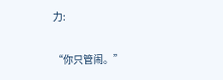力:

“你只管闹。”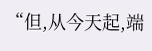“但,从今天起,端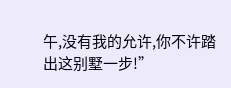午,没有我的允许,你不许踏出这别墅一步!”